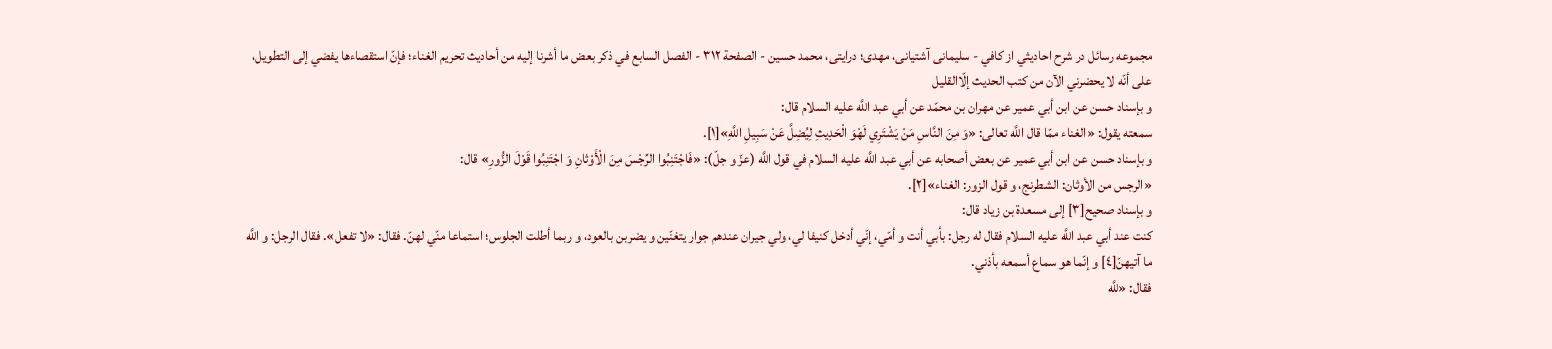مجموعه رسائل در شرح احاديثي از کافي - سلیمانی آشتیانی، مهدی؛ درایتی، محمد حسین - الصفحة ٣١٢ - الفصل السابع في ذكر بعض ما أشرنا إليه من أحاديث تحريم الغناء؛ فإنّ استقصاءها يفضي إلى التطويل، على أنّه لا يحضرني الآن من كتب الحديث إلّاالقليل
و بإسناد حسن عن ابن أبي عمير عن مهران بن محمّد عن أبي عبد اللَّه عليه السلام قال:
سمعته يقول: «الغناء ممّا قال اللَّه تعالى: «وَ مِنَ النَّاسِ مَنْ يَشْتَرِي لَهْوَ الْحَدِيثِ لِيُضِلَّ عَنْ سَبِيلِ اللَّهِ»[١].
و بإسناد حسن عن ابن أبي عمير عن بعض أصحابه عن أبي عبد اللَّه عليه السلام في قول اللَّه (عزّ و جلّ): «فَاجْتَنِبُوا الرِّجْسَ مِنَ الْأَوْثانِ وَ اجْتَنِبُوا قَوْلَ الزُّورِ» قال:
«الرجس من الأوثان: الشطرنج، و قول الزور: الغناء»[٢].
و بإسناد صحيح[٣] إلى مسعدة بن زياد قال:
كنت عند أبي عبد اللَّه عليه السلام فقال له رجل: بأبي أنت و أمّي، إنّي أدخل كنيفا لي، ولي جيران عندهم جوار يتغنّين و يضربن بالعود، و ربما أطلت الجلوس؛ استماعا منّي لهنّ. فقال: «لا تفعل». فقال الرجل: و اللَّه ما آتيهنّ[٤] و إنّما هو سماع أسمعه بأذني.
فقال: «للَّه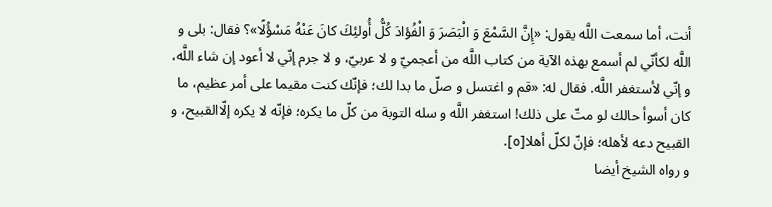أنت، أما سمعت اللَّه يقول: «إِنَّ السَّمْعَ وَ الْبَصَرَ وَ الْفُؤادَ كُلُّ أُولئِكَ كانَ عَنْهُ مَسْؤُلًا»؟ فقال: بلى و اللَّه لكأنّي لم أسمع بهذه الآية من كتاب اللَّه من أعجميّ و لا عربيّ، و لا جرم إنّي لا أعود إن شاء اللَّه، و إنّي لأستغفر اللَّه. فقال له: «قم و اغتسل و صلّ ما بدا لك؛ فإنّك كنت مقيما على أمر عظيم، ما كان أسوأ حالك لو متّ على ذلك! استغفر اللَّه و سله التوبة من كلّ ما يكره؛ فإنّه لا يكره إلّاالقبيح، و القبيح دعه لأهله؛ فإنّ لكلّ أهلا[٥].
و رواه الشيخ أيضا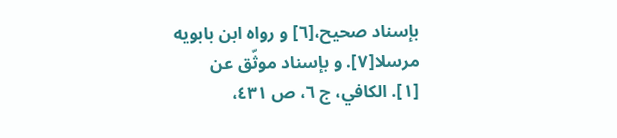بإسناد صحيح،[٦] و رواه ابن بابويه مرسلا[٧]. و بإسناد موثّق عن
[١]. الكافي، ج ٦، ص ٤٣١،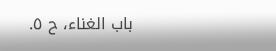باب الغناء، ح ٥.